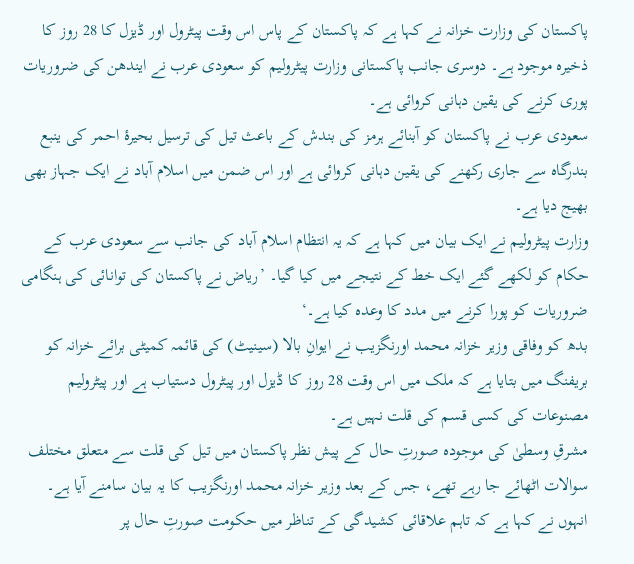پاکستان کی وزارت خزانہ نے کہا ہے کہ پاکستان کے پاس اس وقت پیٹرول اور ڈیزل کا 28 روز کا ذخیرہ موجود ہے۔ دوسری جانب پاکستانی وزارت پیٹرولیم کو سعودی عرب نے ایندھن کی ضروریات پوری کرنے کی یقین دہانی کروائی ہے۔
سعودی عرب نے پاکستان کو آبنائے ہرمز کی بندش کے باعث تیل کی ترسیل بحیرۂ احمر کی ینبع بندرگاہ سے جاری رکھنے کی یقین دہانی کروائی ہے اور اس ضمن میں اسلام آباد نے ایک جہاز بھی بھیج دیا ہے۔
وزارت پیٹرولیم نے ایک بیان میں کہا ہے کہ یہ انتظام اسلام آباد کی جانب سے سعودی عرب کے حکام کو لکھے گئے ایک خط کے نتیجے میں کیا گیا۔ ’ریاض نے پاکستان کی توانائی کی ہنگامی ضروریات کو پورا کرنے میں مدد کا وعدہ کیا ہے۔‘
بدھ کو وفاقی وزیر خزانہ محمد اورنگزیب نے ایوانِ بالا (سینیٹ) کی قائمہ کمیٹی برائے خزانہ کو بریفنگ میں بتایا ہے کہ ملک میں اس وقت 28 روز کا ڈیزل اور پیٹرول دستیاب ہے اور پیٹرولیم مصنوعات کی کسی قسم کی قلت نہیں ہے۔
مشرقِ وسطیٰ کی موجودہ صورتِ حال کے پیش نظر پاکستان میں تیل کی قلت سے متعلق مختلف سوالات اٹھائے جا رہے تھے، جس کے بعد وزیر خزانہ محمد اورنگزیب کا یہ بیان سامنے آیا ہے۔
انہوں نے کہا ہے کہ تاہم علاقائی کشیدگی کے تناظر میں حکومت صورتِ حال پر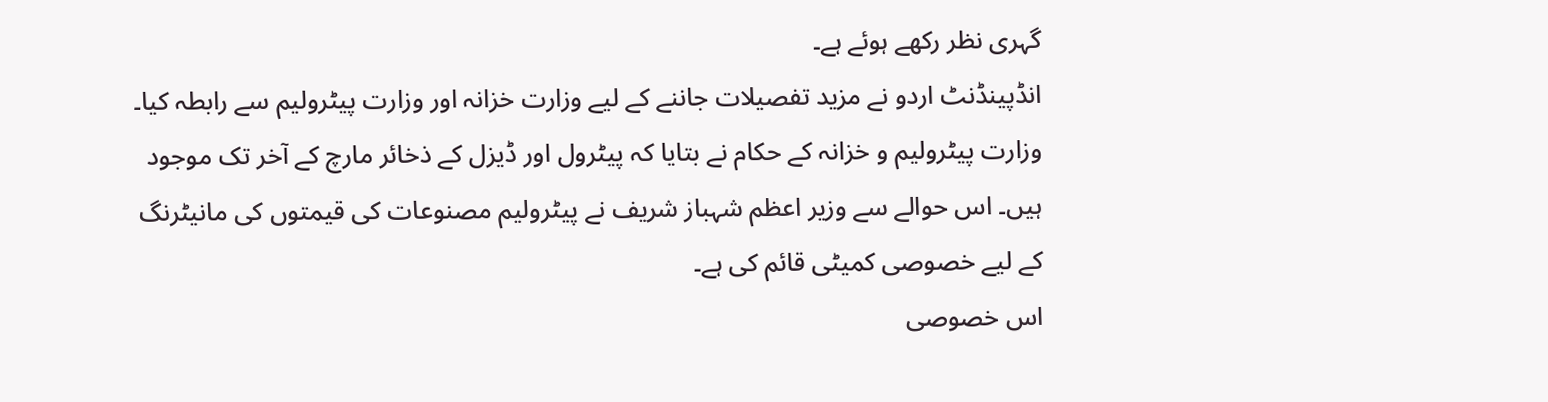گہری نظر رکھے ہوئے ہے۔
انڈپینڈنٹ اردو نے مزید تفصیلات جاننے کے لیے وزارت خزانہ اور وزارت پیٹرولیم سے رابطہ کیا۔
وزارت پیٹرولیم و خزانہ کے حکام نے بتایا کہ پیٹرول اور ڈیزل کے ذخائر مارچ کے آخر تک موجود ہیں۔ اس حوالے سے وزیر اعظم شہباز شریف نے پیٹرولیم مصنوعات کی قیمتوں کی مانیٹرنگ کے لیے خصوصی کمیٹی قائم کی ہے۔
اس خصوصی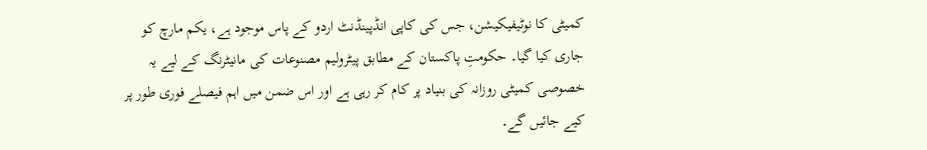کمیٹی کا نوٹیفیکیشن، جس کی کاپی انڈپینڈنٹ اردو کے پاس موجود ہے، یکم مارچ کو جاری کیا گیا۔ حکومتِ پاکستان کے مطابق پیٹرولیم مصنوعات کی مانیٹرنگ کے لیے یہ خصوصی کمیٹی روزانہ کی بنیاد پر کام کر رہی ہے اور اس ضمن میں اہم فیصلے فوری طور پر کیے جائیں گے۔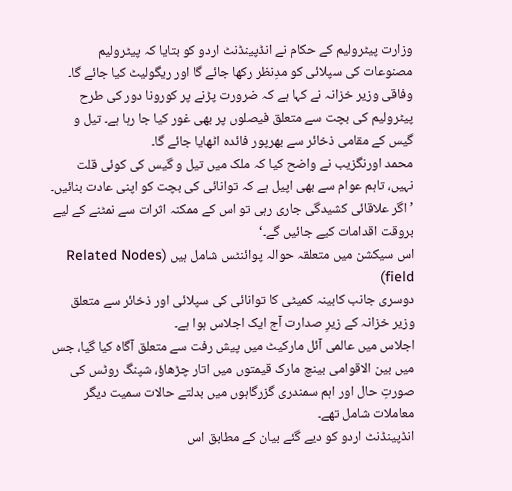وزارت پیٹرولیم کے حکام نے انڈپینڈنٹ اردو کو بتایا کہ پیٹرولیم مصنوعات کی سپلائی کو مدِنظر رکھا جائے گا اور ریگولیٹ کیا جائے گا۔
وفاقی وزیر خزانہ نے کہا ہے کہ ضرورت پڑنے پر کورونا دور کی طرح پیٹرولیم کی بچت سے متعلق فیصلوں پر بھی غور کیا جا رہا ہے۔ تیل و گیس کے مقامی ذخائر سے بھرپور فائدہ اٹھایا جائے گا۔
محمد اورنگزیب نے واضح کیا کہ ملک میں تیل و گیس کی کوئی قلت نہیں، تاہم عوام سے بھی اپیل ہے کہ توانائی کی بچت کو اپنی عادت بنائیں۔ ’اگر علاقائی کشیدگی جاری رہی تو اس کے ممکنہ اثرات سے نمٹنے کے لیے بروقت اقدامات کیے جائیں گے۔‘
اس سیکشن میں متعلقہ حوالہ پوائنٹس شامل ہیں (Related Nodes field)
دوسری جانب کابینہ کمیٹی کا توانائی کی سپلائی اور ذخائر سے متعلق وزیر خزانہ کے زیرِ صدارت آج ایک اجلاس ہوا ہے۔
اجلاس میں عالمی آئل مارکیٹ میں پیش رفت سے متعلق آگاہ کیا گیا، جس میں بین الاقوامی بینچ مارک قیمتوں میں اتار چڑھاؤ، شپنگ روٹس کی صورتِ حال اور اہم سمندری گزرگاہوں میں بدلتے حالات سمیت دیگر معاملات شامل تھے۔
انڈپینڈنٹ اردو کو دیے گئے بیان کے مطابق اس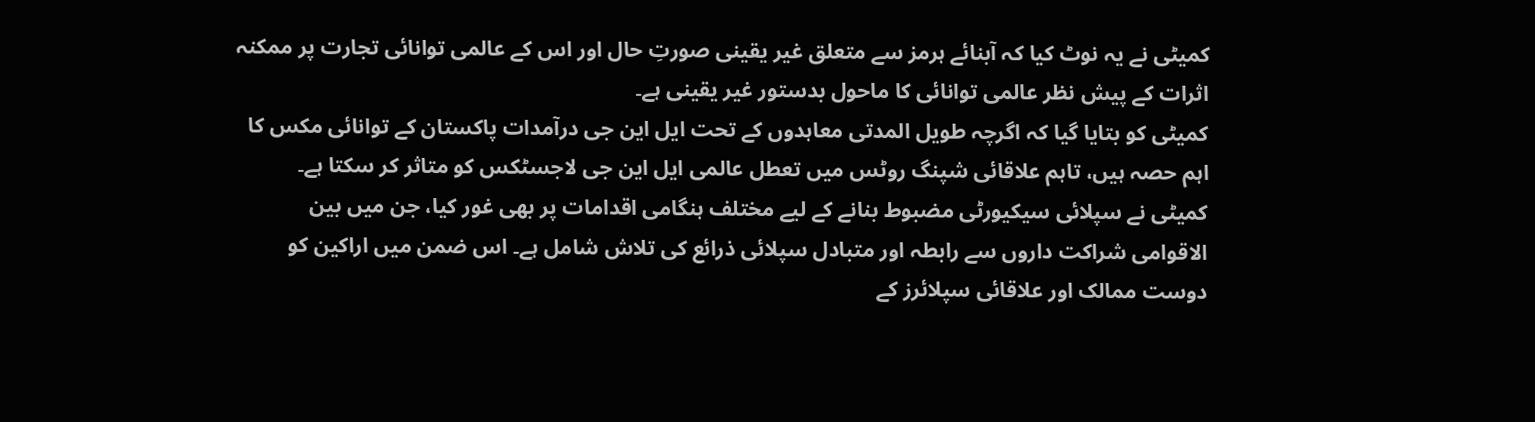کمیٹی نے یہ نوٹ کیا کہ آبنائے ہرمز سے متعلق غیر یقینی صورتِ حال اور اس کے عالمی توانائی تجارت پر ممکنہ اثرات کے پیش نظر عالمی توانائی کا ماحول بدستور غیر یقینی ہے۔
کمیٹی کو بتایا گیا کہ اگرچہ طویل المدتی معاہدوں کے تحت ایل این جی درآمدات پاکستان کے توانائی مکس کا اہم حصہ ہیں، تاہم علاقائی شپنگ روٹس میں تعطل عالمی ایل این جی لاجسٹکس کو متاثر کر سکتا ہے۔
کمیٹی نے سپلائی سیکیورٹی مضبوط بنانے کے لیے مختلف ہنگامی اقدامات پر بھی غور کیا، جن میں بین الاقوامی شراکت داروں سے رابطہ اور متبادل سپلائی ذرائع کی تلاش شامل ہے۔ اس ضمن میں اراکین کو دوست ممالک اور علاقائی سپلائرز کے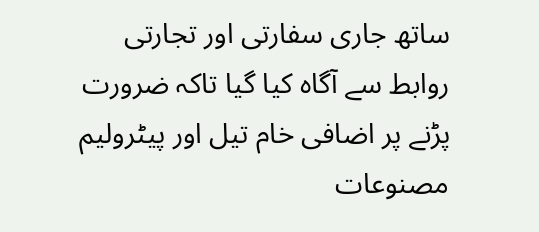ساتھ جاری سفارتی اور تجارتی روابط سے آگاہ کیا گیا تاکہ ضرورت پڑنے پر اضافی خام تیل اور پیٹرولیم مصنوعات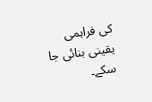کی فراہمی یقینی بنائی جا سکے۔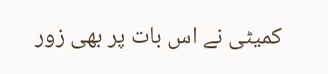کمیٹی نے اس بات پر بھی زور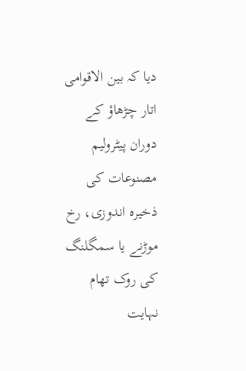دیا کہ بین الاقوامی اتار چڑھاؤ کے دوران پیٹرولیم مصنوعات کی ذخیرہ اندوزی، رخ موڑنے یا سمگلنگ کی روک تھام نہایت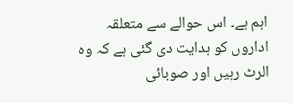اہم ہے۔ اس حوالے سے متعلقہ اداروں کو ہدایت دی گئی ہے کہ وہ الرٹ رہیں اور صوبائی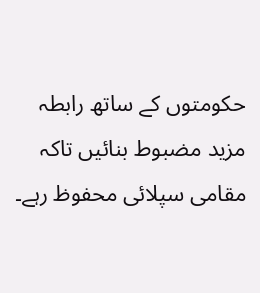حکومتوں کے ساتھ رابطہ مزید مضبوط بنائیں تاکہ مقامی سپلائی محفوظ رہے۔